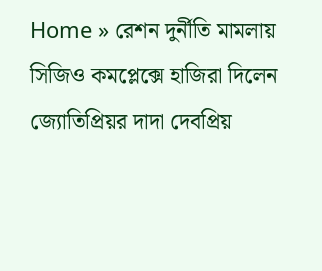Home » রেশন দুর্নীতি মামলায় সিজিও কমপ্লেক্সে হাজিরা দিলেন জ্যোতিপ্রিয়র দাদা দেবপ্রিয়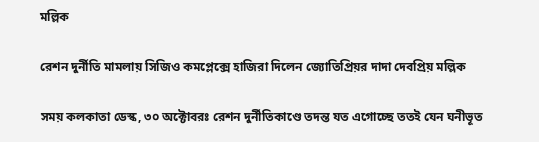মল্লিক

রেশন দুর্নীতি মামলায় সিজিও কমপ্লেক্সে হাজিরা দিলেন জ্যোতিপ্রিয়র দাদা দেবপ্রিয় মল্লিক

সময় কলকাতা ডেস্ক, ৩০ অক্টোবরঃ রেশন দুর্নীতিকাণ্ডে তদন্ত যত এগোচ্ছে ততই যেন ঘনীভূত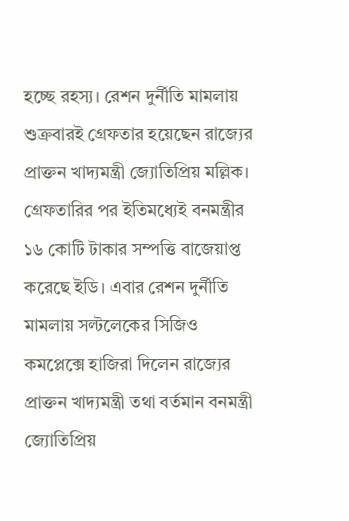হচ্ছে রহস্য। রেশন দুর্নীতি মামলায় শুক্রবারই গ্রেফতার হয়েছেন রাজ্যের প্রাক্তন খাদ্যমন্ত্রী জ্যোতিপ্রিয় মল্লিক। গ্রেফতারির পর ইতিমধ্যেই বনমন্ত্রীর ১৬ কোটি টাকার সম্পত্তি বাজেয়াপ্ত করেছে ইডি। এবার রেশন দুর্নীতি মামলায় সল্টলেকের সিজিও কমপ্লেক্সে হাজিরা দিলেন রাজ্যের প্রাক্তন খাদ্যমন্ত্রী তথা বর্তমান বনমন্ত্রী জ্যোতিপ্রিয়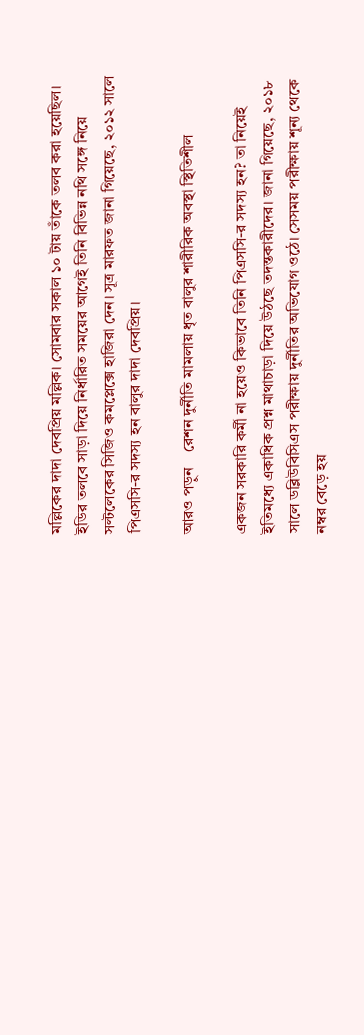মল্লিকের দাদা দেবপ্রিয় মল্লিক। সোমবার সকাল ১০ টায় তাঁকে তলব করা হয়েছিল। ইডির তলবে সাড়া দিয়ে নির্ধারিত সময়ের আগেই তিনি বিভিন্ন নথি সঙ্গে নিয়ে সল্টলেকের সিজিও কমপ্লেক্সে হাজিরা দেন। সূত্র মারফত জানা গিয়েছে, ২০১২ সালে পিএসসি-র সদস্য হন বালুর দাদা দেবপ্রিয়।

আরও পড়ুন    রেশন দুর্নীতি মামলায় ধৃত বালুর শারীরিক অবস্থা স্থিতিশীল

একজন সরকারি কর্মী না হয়েও কিভাবে তিনি পিএসসি-র সদস্য হন? তা নিয়েই ইতিমধ্যে একাধিক প্রশ্ন মাথাচাড়া দিয়ে উঠছে তদন্তকারীদের। জানা গিয়েছে, ২০১৮ সালে ডব্লিউবিসিএস পরীক্ষায় দুর্নীতির অভিযোগ ওঠে। সেসময় পরীক্ষায় শূন্য থেকে নম্বর বেড়ে হয়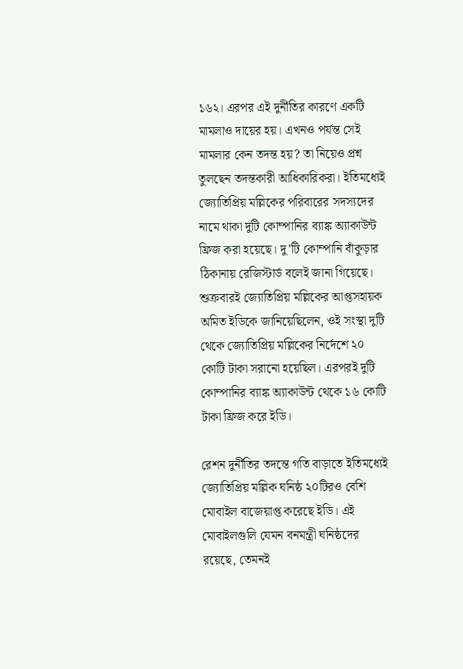১৬২। এরপর এই দুর্নীতির কারণে একটি মামলাও দায়ের হয়। এখনও পর্যন্ত সেই মামলার কেন তদন্ত হয়? তা নিয়েও প্রশ্ন তুলছেন তদন্তকারী আধিকারিকরা। ইতিমধ্যেই জ্যোতিপ্রিয় মল্লিকের পরিবারের সদস্যদের নামে থাকা দুটি কোম্পানির ব্যাঙ্ক অ্যাকাউন্ট ফ্রিজ করা হয়েছে। দু’টি কোম্পানি বাঁকুড়ার ঠিকানায় রেজিস্টার্ড বলেই জানা গিয়েছে। শুক্রবারই জ্যোতিপ্রিয় মল্লিকের আপ্তসহায়ক অমিত ইডিকে জানিয়েছিলেন, ওই সংস্থা দুটি থেকে জ্যোতিপ্রিয় মল্লিকের নির্দেশে ২০ কোটি টাকা সরানো হয়েছিল। এরপরই দুটি কোম্পানির ব্যাঙ্ক অ্যাকাউন্ট থেকে ১৬ কোটি টাকা ফ্রিজ করে ইডি।

রেশন দুর্নীতির তদন্তে গতি বাড়াতে ইতিমধ্যেই জ্যোতিপ্রিয় মল্লিক ঘনিষ্ঠ ২০টিরও বেশি মোবাইল বাজেয়াপ্ত করেছে ইডি। এই মোবাইলগুলি যেমন বনমন্ত্রী ঘনিষ্ঠদের রয়েছে, তেমনই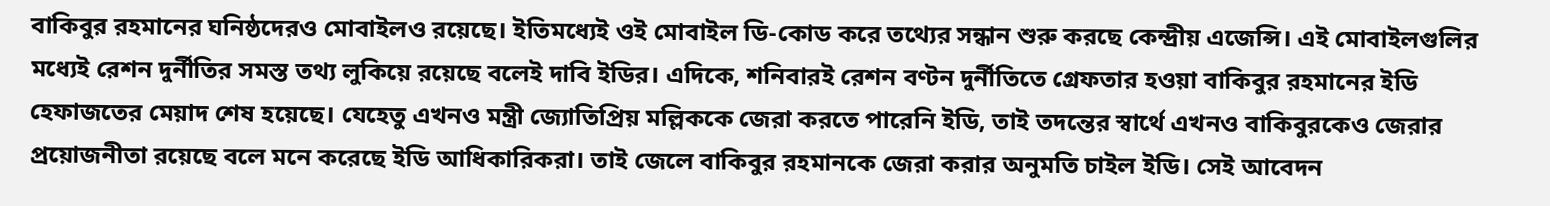বাকিবুর রহমানের ঘনিষ্ঠদেরও মোবাইলও রয়েছে। ইতিমধ্যেই ওই মোবাইল ডি-কোড করে তথ্যের সন্ধান শুরু করছে কেন্দ্রীয় এজেন্সি। এই মোবাইলগুলির মধ্যেই রেশন দুর্নীতির সমস্ত তথ্য লুকিয়ে রয়েছে বলেই দাবি ইডির। এদিকে, শনিবারই রেশন বণ্টন দুর্নীতিতে গ্রেফতার হওয়া বাকিবুর রহমানের ইডি হেফাজতের মেয়াদ শেষ হয়েছে। যেহেতু এখনও মন্ত্রী জ্যোতিপ্রিয় মল্লিককে জেরা করতে পারেনি ইডি, তাই তদন্তের স্বার্থে এখনও বাকিবুরকেও জেরার প্রয়োজনীতা রয়েছে বলে মনে করেছে ইডি আধিকারিকরা। তাই জেলে বাকিবুর রহমানকে জেরা করার অনুমতি চাইল ইডি। সেই আবেদন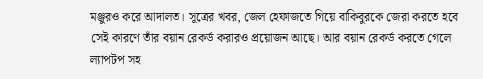মঞ্জুরও করে আদালত। সূত্রের খবর, জেল হেফাজতে গিয়ে বাকিবুরকে জেরা করতে হবে সেই কারণে তাঁর বয়ান রেকর্ড করারও প্রয়োজন আছে। আর বয়ান রেকর্ড করতে গেলে ল্যাপটপ সহ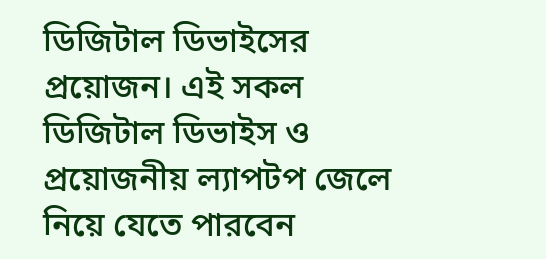ডিজিটাল ডিভাইসের প্রয়োজন। এই সকল ডিজিটাল ডিভাইস ও প্রয়োজনীয় ল্যাপটপ জেলে নিয়ে যেতে পারবেন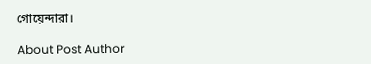গোয়েন্দারা।

About Post Author